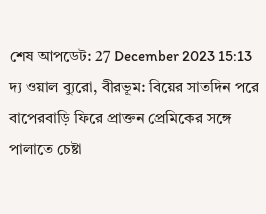শেষ আপডেট: 27 December 2023 15:13
দ্য ওয়াল ব্যুরো, বীরভূম: বিয়ের সাতদিন পরে বাপেরবাড়ি ফিরে প্রাক্তন প্রেমিকের সঙ্গে পালাতে চেষ্টা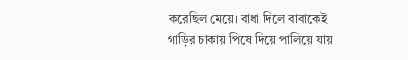করেছিল মেয়ে। বাধা দিলে বাবাকেই গাড়ির চাকায় পিষে দিয়ে পালিয়ে যায়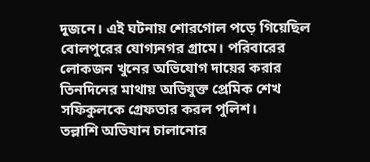দুজনে। এই ঘটনায় শোরগোল পড়ে গিয়েছিল বোলপুরের যোগ্যনগর গ্রামে। পরিবারের লোকজন খুনের অভিযোগ দায়ের করার তিনদিনের মাথায় অভিযুক্ত প্রেমিক শেখ সফিকুলকে গ্রেফতার করল পুলিশ।
তল্লাশি অভিযান চালানোর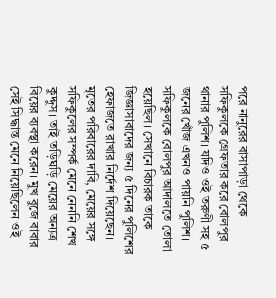পরে নানুরের বাসাপাড়া থেকে সফিকুলকে গ্রেফতার করে বোলপুর থানার পুলিশ। যদিও ওই তরুণী সহ ৫ জনের খোঁজ এখনও পায়নি পুলিশ। সফিকুলকে বোলপুর আদালতে তোলা হয়েছিল। সেখানে বিচারক তাকে জিজ্ঞাসাবাদের জন্য ৫ দিনের পুলিশের হেফাজতে রাখার নির্দেশ দিয়েছেন।
মৃতের পরিবারের দাবি, মেয়ের সঙ্গে সফিকুলের সম্পর্ক মেনে নেননি শেখ কুদ্দুস। তাই তড়িঘড়ি মেয়ের অন্যত্র বিয়ের ব্যবস্থা করেন। মুখ বুজে বাবার সেই সিদ্ধান্ত মেনে নিয়েছিলেন ওই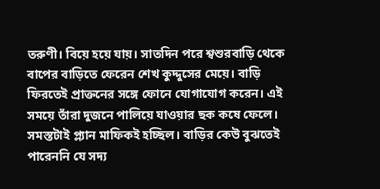তরুণী। বিয়ে হয়ে যায়। সাতদিন পরে শ্বশুরবাড়ি থেকে বাপের বাড়িতে ফেরেন শেখ কুদ্দুসের মেয়ে। বাড়ি ফিরতেই প্রাক্তনের সঙ্গে ফোনে যোগাযোগ করেন। এই সময়ে তাঁরা দুজনে পালিয়ে যাওয়ার ছক কষে ফেলে। সমস্তটাই প্ল্যান মাফিকই হচ্ছিল। বাড়ির কেউ বুঝতেই পারেননি যে সদ্য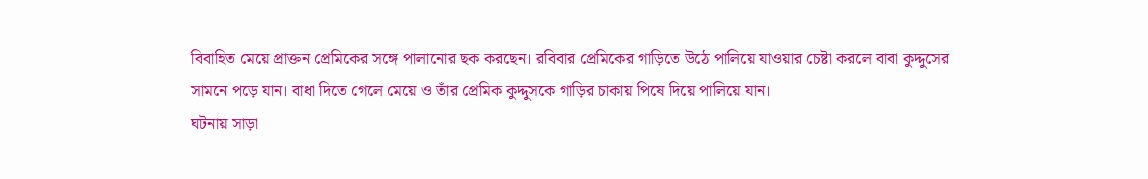বিবাহিত মেয়ে প্রাক্তন প্রেমিকের সঙ্গে পালানোর ছক করছেন। রবিবার প্রেমিকের গাড়িতে উঠে পালিয়ে যাওয়ার চেষ্টা করলে বাবা কুদ্দুসের সামনে পড়ে যান। বাধা দিতে গেলে মেয়ে ও তাঁর প্রেমিক কুদ্দুসকে গাড়ির চাকায় পিষে দিয়ে পালিয়ে যান।
ঘটনায় সাড়া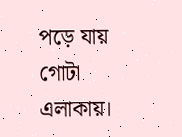পড়ে যায় গোটা এলাকায়।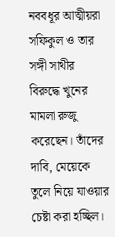নববধূর আত্মীয়রা সফিকুল ও তার সঙ্গী সাথীর বিরুদ্ধে খুনের মামলা রুজু করেছেন। তাঁদের দাবি, মেয়েকে তুলে নিয়ে যাওয়ার চেষ্টা করা হচ্ছিল।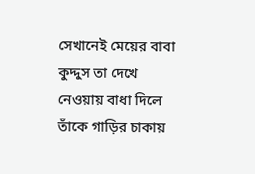সেখানেই মেয়ের বাবা কুদ্দুস তা দেখে নেওয়ায় বাধা দিলে তাঁকে গাড়ির চাকায়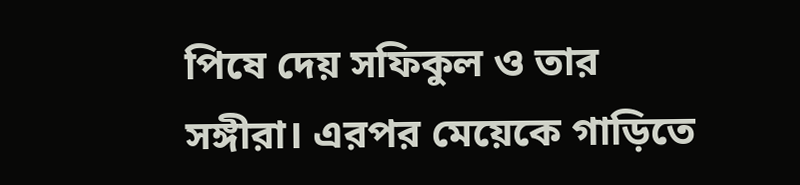পিষে দেয় সফিকুল ও তার সঙ্গীরা। এরপর মেয়েকে গাড়িতে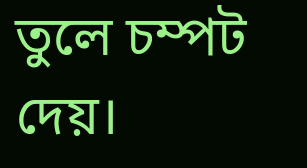তুলে চম্পট দেয়।